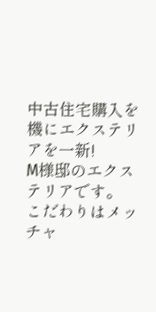中古住宅購入を機にエクステリアを一新!
M様邸のエクステリアです。
こだわりはメッチャ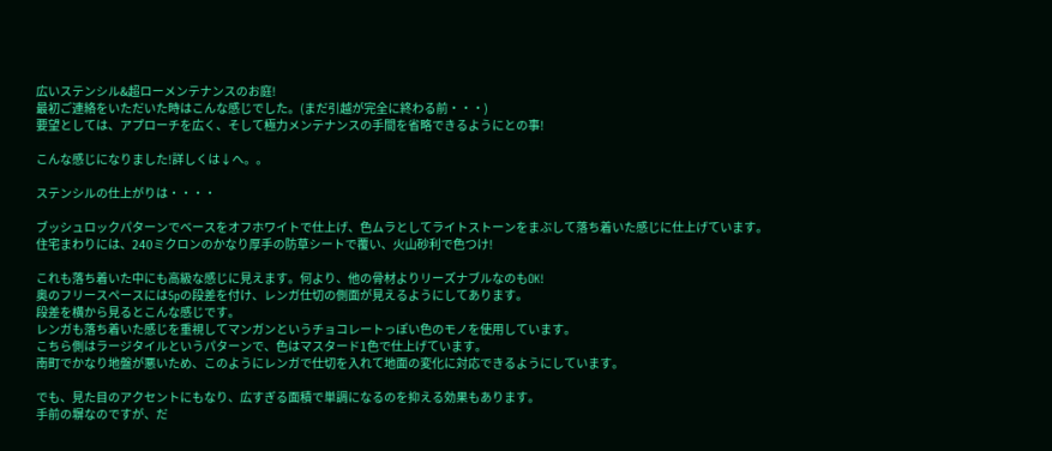広いステンシル&超ローメンテナンスのお庭!
最初ご連絡をいただいた時はこんな感じでした。(まだ引越が完全に終わる前・・・)
要望としては、アプローチを広く、そして極力メンテナンスの手間を省略できるようにとの事!

こんな感じになりました!詳しくは↓へ。。

ステンシルの仕上がりは・・・・

ブッシュロックパターンでベースをオフホワイトで仕上げ、色ムラとしてライトストーンをまぶして落ち着いた感じに仕上げています。
住宅まわりには、240ミクロンのかなり厚手の防草シートで覆い、火山砂利で色つけ!

これも落ち着いた中にも高級な感じに見えます。何より、他の骨材よりリーズナブルなのもOK!
奥のフリースペースには5pの段差を付け、レンガ仕切の側面が見えるようにしてあります。
段差を横から見るとこんな感じです。
レンガも落ち着いた感じを重視してマンガンというチョコレートっぽい色のモノを使用しています。
こちら側はラージタイルというパターンで、色はマスタード1色で仕上げています。
南町でかなり地盤が悪いため、このようにレンガで仕切を入れて地面の変化に対応できるようにしています。

でも、見た目のアクセントにもなり、広すぎる面積で単調になるのを抑える効果もあります。
手前の塀なのですが、だ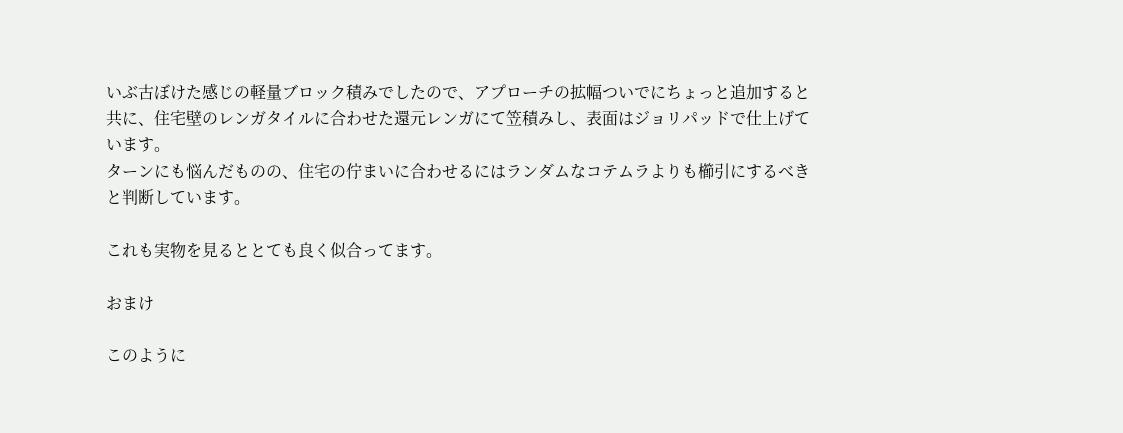いぶ古ぼけた感じの軽量ブロック積みでしたので、アプローチの拡幅ついでにちょっと追加すると共に、住宅壁のレンガタイルに合わせた還元レンガにて笠積みし、表面はジョリパッドで仕上げています。
ターンにも悩んだものの、住宅の佇まいに合わせるにはランダムなコテムラよりも櫛引にするべきと判断しています。

これも実物を見るととても良く似合ってます。

おまけ

このように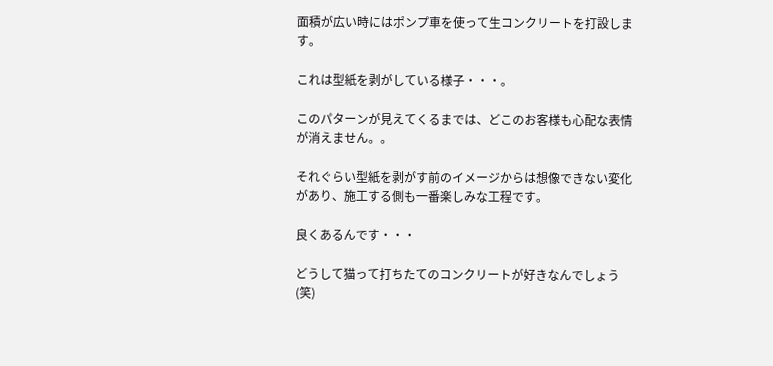面積が広い時にはポンプ車を使って生コンクリートを打設します。

これは型紙を剥がしている様子・・・。

このパターンが見えてくるまでは、どこのお客様も心配な表情が消えません。。

それぐらい型紙を剥がす前のイメージからは想像できない変化があり、施工する側も一番楽しみな工程です。

良くあるんです・・・

どうして猫って打ちたてのコンクリートが好きなんでしょう(笑)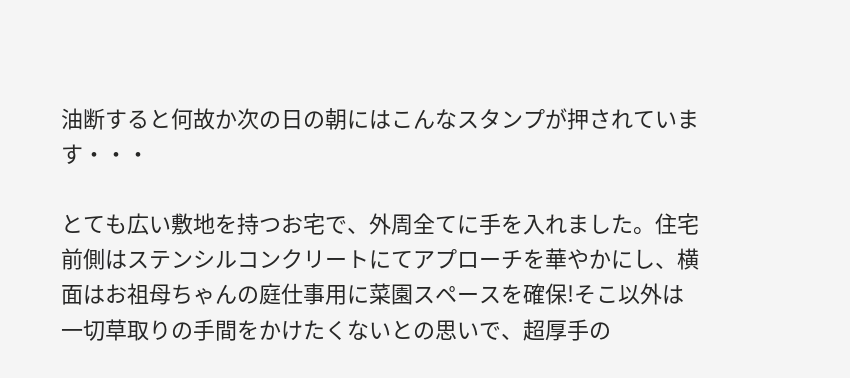油断すると何故か次の日の朝にはこんなスタンプが押されています・・・

とても広い敷地を持つお宅で、外周全てに手を入れました。住宅前側はステンシルコンクリートにてアプローチを華やかにし、横面はお祖母ちゃんの庭仕事用に菜園スペースを確保!そこ以外は一切草取りの手間をかけたくないとの思いで、超厚手の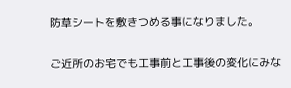防草シートを敷きつめる事になりました。

ご近所のお宅でも工事前と工事後の変化にみな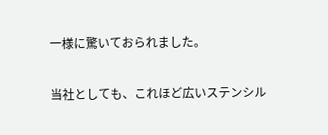一様に驚いておられました。

当社としても、これほど広いステンシル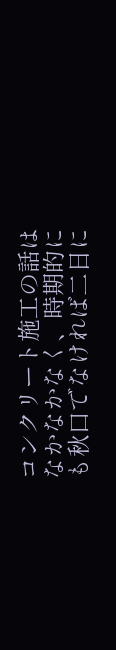コンクリート施工の話はなかなかなく、時期的にも秋口でなければ二日に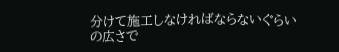分けて施工しなければならないぐらいの広さで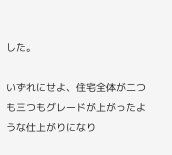した。

いずれにせよ、住宅全体が二つも三つもグレードが上がったような仕上がりになり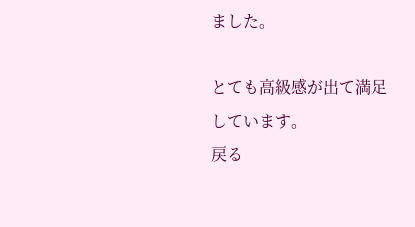ました。

とても高級感が出て満足しています。
戻る